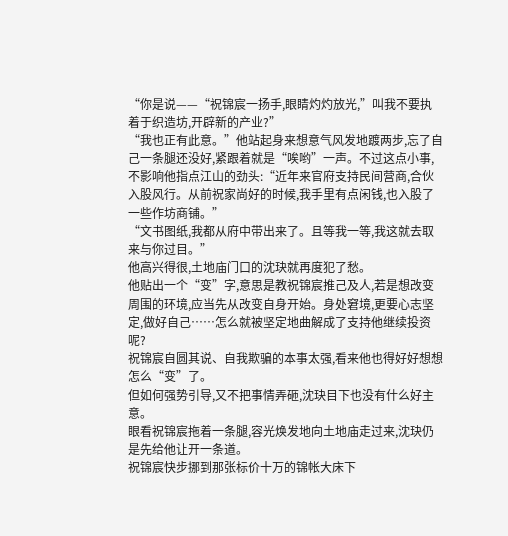“你是说——“祝锦宸一扬手,眼睛灼灼放光,”叫我不要执着于织造坊,开辟新的产业?”
“我也正有此意。”他站起身来想意气风发地踱两步,忘了自己一条腿还没好,紧跟着就是“唉哟”一声。不过这点小事,不影响他指点江山的劲头:“近年来官府支持民间营商,合伙入股风行。从前祝家尚好的时候,我手里有点闲钱,也入股了一些作坊商铺。”
“文书图纸,我都从府中带出来了。且等我一等,我这就去取来与你过目。”
他高兴得很,土地庙门口的沈玦就再度犯了愁。
他贴出一个“变”字,意思是教祝锦宸推己及人,若是想改变周围的环境,应当先从改变自身开始。身处窘境,更要心志坚定,做好自己……怎么就被坚定地曲解成了支持他继续投资呢?
祝锦宸自圆其说、自我欺骗的本事太强,看来他也得好好想想怎么“变”了。
但如何强势引导,又不把事情弄砸,沈玦目下也没有什么好主意。
眼看祝锦宸拖着一条腿,容光焕发地向土地庙走过来,沈玦仍是先给他让开一条道。
祝锦宸快步挪到那张标价十万的锦帐大床下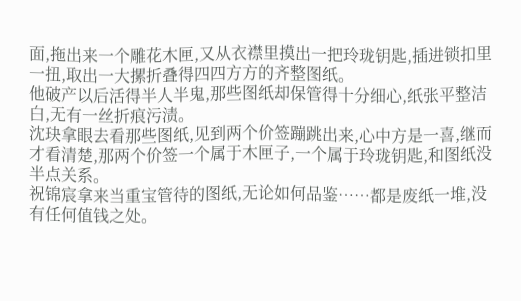面,拖出来一个雕花木匣,又从衣襟里摸出一把玲珑钥匙,插进锁扣里一扭,取出一大摞折叠得四四方方的齐整图纸。
他破产以后活得半人半鬼,那些图纸却保管得十分细心,纸张平整洁白,无有一丝折痕污渍。
沈玦拿眼去看那些图纸,见到两个价签蹦跳出来,心中方是一喜,继而才看清楚,那两个价签一个属于木匣子,一个属于玲珑钥匙,和图纸没半点关系。
祝锦宸拿来当重宝管待的图纸,无论如何品鉴……都是废纸一堆,没有任何值钱之处。